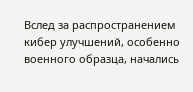Вслед за распространением кибер улучшений, особенно военного образца, начались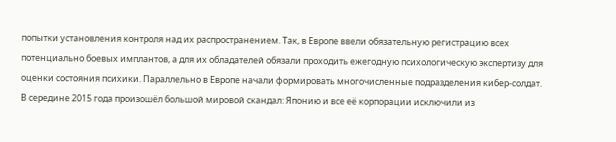попытки установления контроля над их распространением. Так, в Европе ввели обязательную регистрацию всех потенциально боевых имплантов, а для их обладателей обязали проходить ежегодную психологическую экспертизу для оценки состояния психики. Параллельно в Европе начали формировать многочисленные подразделения кибер-солдат.
В середине 2015 года произошёл большой мировой скандал: Японию и все её корпорации исключили из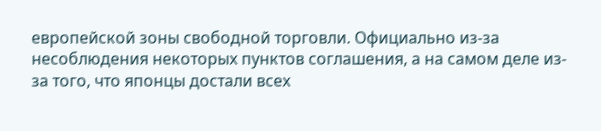европейской зоны свободной торговли. Официально из-за несоблюдения некоторых пунктов соглашения, а на самом деле из-за того, что японцы достали всех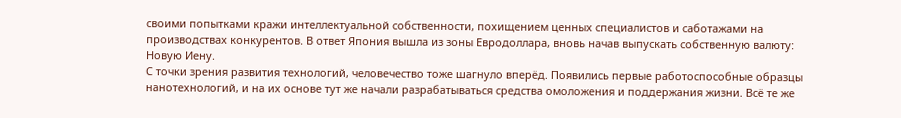своими попытками кражи интеллектуальной собственности, похищением ценных специалистов и саботажами на производствах конкурентов. В ответ Япония вышла из зоны Евродоллара, вновь начав выпускать собственную валюту: Новую Иену.
С точки зрения развития технологий, человечество тоже шагнуло вперёд. Появились первые работоспособные образцы нанотехнологий, и на их основе тут же начали разрабатываться средства омоложения и поддержания жизни. Всё те же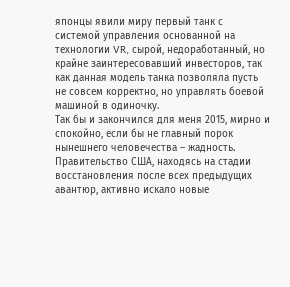японцы явили миру первый танк с системой управления основанной на технологии VR, сырой, недоработанный, но крайне заинтересовавший инвесторов, так как данная модель танка позволяла пусть не совсем корректно, но управлять боевой машиной в одиночку.
Так бы и закончился для меня 2015, мирно и спокойно, если бы не главный порок нынешнего человечества – жадность. Правительство США, находясь на стадии восстановления после всех предыдущих авантюр, активно искало новые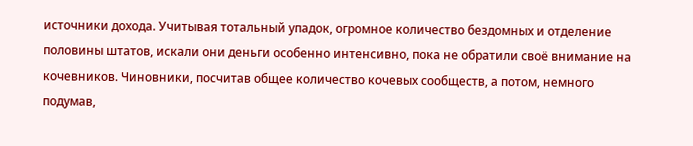источники дохода. Учитывая тотальный упадок, огромное количество бездомных и отделение половины штатов, искали они деньги особенно интенсивно, пока не обратили своё внимание на кочевников. Чиновники, посчитав общее количество кочевых сообществ, а потом, немного подумав,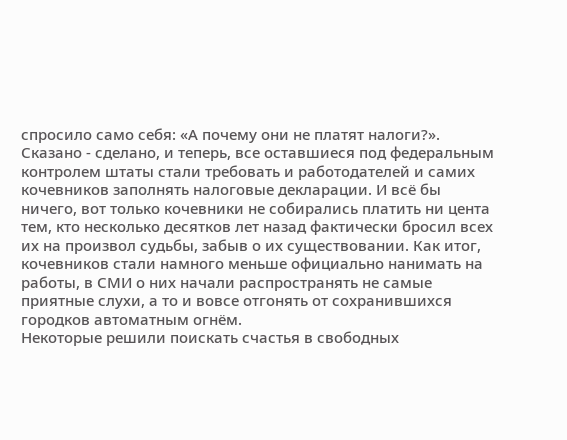спросило само себя: «А почему они не платят налоги?». Сказано - сделано, и теперь, все оставшиеся под федеральным контролем штаты стали требовать и работодателей и самих кочевников заполнять налоговые декларации. И всё бы ничего, вот только кочевники не собирались платить ни цента тем, кто несколько десятков лет назад фактически бросил всех их на произвол судьбы, забыв о их существовании. Как итог, кочевников стали намного меньше официально нанимать на работы, в СМИ о них начали распространять не самые приятные слухи, а то и вовсе отгонять от сохранившихся городков автоматным огнём.
Некоторые решили поискать счастья в свободных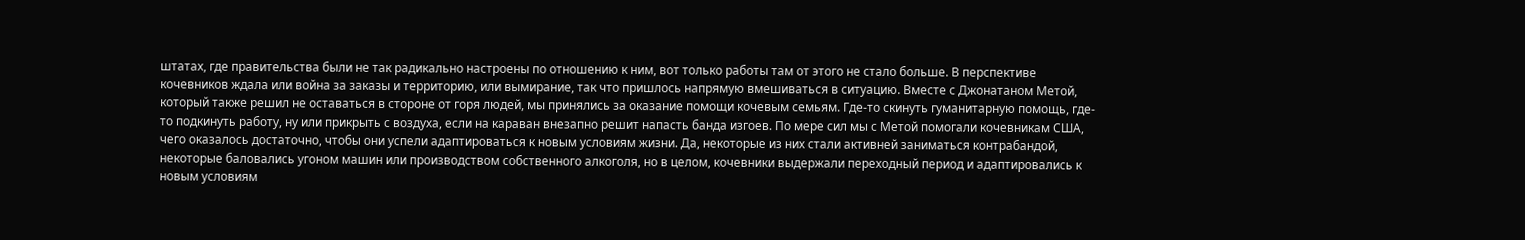штатах, где правительства были не так радикально настроены по отношению к ним, вот только работы там от этого не стало больше. В перспективе кочевников ждала или война за заказы и территорию, или вымирание, так что пришлось напрямую вмешиваться в ситуацию. Вместе с Джонатаном Метой, который также решил не оставаться в стороне от горя людей, мы принялись за оказание помощи кочевым семьям. Где-то скинуть гуманитарную помощь, где-то подкинуть работу, ну или прикрыть с воздуха, если на караван внезапно решит напасть банда изгоев. По мере сил мы с Метой помогали кочевникам США, чего оказалось достаточно, чтобы они успели адаптироваться к новым условиям жизни. Да, некоторые из них стали активней заниматься контрабандой, некоторые баловались угоном машин или производством собственного алкоголя, но в целом, кочевники выдержали переходный период и адаптировались к новым условиям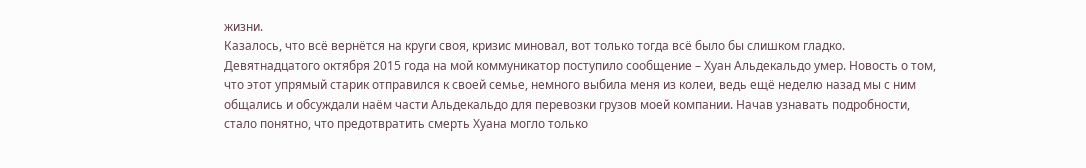жизни.
Казалось, что всё вернётся на круги своя, кризис миновал, вот только тогда всё было бы слишком гладко. Девятнадцатого октября 2015 года на мой коммуникатор поступило сообщение – Хуан Альдекальдо умер. Новость о том, что этот упрямый старик отправился к своей семье, немного выбила меня из колеи, ведь ещё неделю назад мы с ним общались и обсуждали наём части Альдекальдо для перевозки грузов моей компании. Начав узнавать подробности, стало понятно, что предотвратить смерть Хуана могло только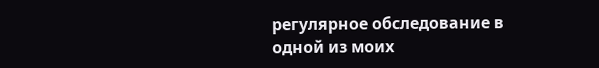регулярное обследование в одной из моих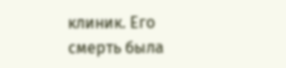клиник. Его смерть была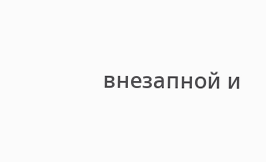внезапной и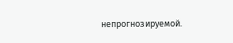непрогнозируемой.